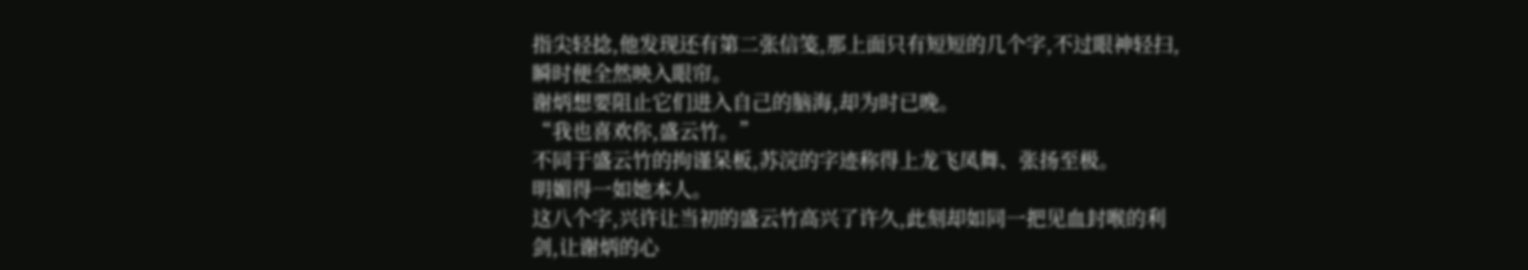指尖轻捻,他发现还有第二张信笺,那上面只有短短的几个字,不过眼神轻扫,瞬时便全然映入眼帘。
谢炳想要阻止它们进入自己的脑海,却为时已晚。
“我也喜欢你,盛云竹。”
不同于盛云竹的拘谨呆板,苏浣的字迹称得上龙飞凤舞、张扬至极。
明媚得一如她本人。
这八个字,兴许让当初的盛云竹高兴了许久,此刻却如同一把见血封喉的利剑,让谢炳的心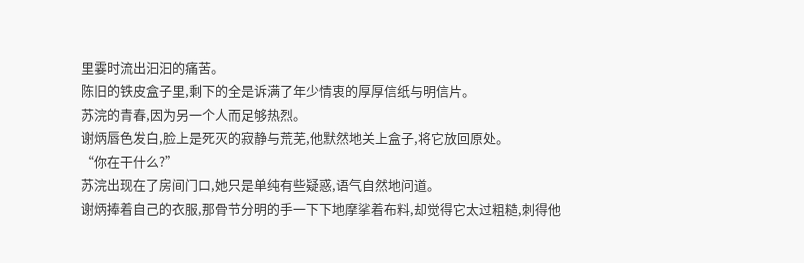里霎时流出汩汩的痛苦。
陈旧的铁皮盒子里,剩下的全是诉满了年少情衷的厚厚信纸与明信片。
苏浣的青春,因为另一个人而足够热烈。
谢炳唇色发白,脸上是死灭的寂静与荒芜,他默然地关上盒子,将它放回原处。
“你在干什么?”
苏浣出现在了房间门口,她只是单纯有些疑惑,语气自然地问道。
谢炳捧着自己的衣服,那骨节分明的手一下下地摩挲着布料,却觉得它太过粗糙,刺得他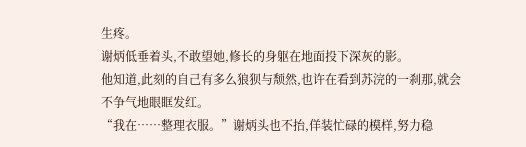生疼。
谢炳低垂着头,不敢望她,修长的身躯在地面投下深灰的影。
他知道,此刻的自己有多么狼狈与颓然,也许在看到苏浣的一刹那,就会不争气地眼眶发红。
“我在……整理衣服。”谢炳头也不抬,佯装忙碌的模样,努力稳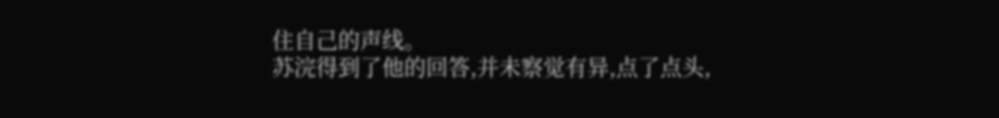住自己的声线。
苏浣得到了他的回答,并未察觉有异,点了点头,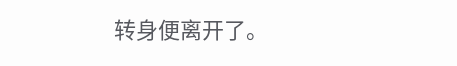转身便离开了。